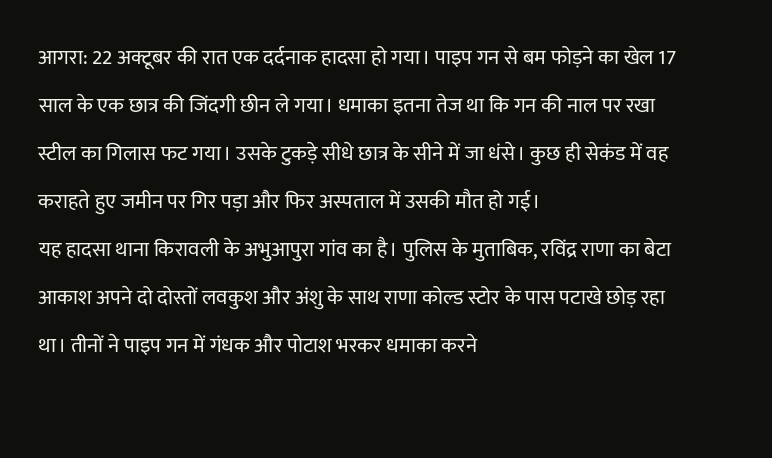आगरा: 22 अक्टूबर की रात एक दर्दनाक हादसा हो गया। पाइप गन से बम फोड़ने का खेल 17 साल के एक छात्र की जिंदगी छीन ले गया। धमाका इतना तेज था कि गन की नाल पर रखा स्टील का गिलास फट गया। उसके टुकड़े सीधे छात्र के सीने में जा धंसे। कुछ ही सेकंड में वह कराहते हुए जमीन पर गिर पड़ा और फिर अस्पताल में उसकी मौत हो गई।
यह हादसा थाना किरावली के अभुआपुरा गांव का है। पुलिस के मुताबिक, रविंद्र राणा का बेटा आकाश अपने दो दोस्तों लवकुश और अंशु के साथ राणा कोल्ड स्टोर के पास पटाखे छोड़ रहा था। तीनों ने पाइप गन में गंधक और पोटाश भरकर धमाका करने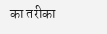का तरीका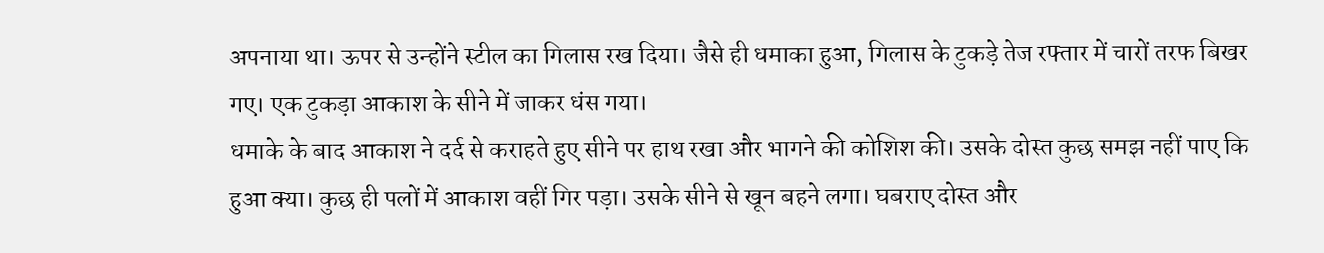अपनाया था। ऊपर से उन्होंने स्टील का गिलास रख दिया। जैसे ही धमाका हुआ, गिलास के टुकड़े तेज रफ्तार में चारों तरफ बिखर गए। एक टुकड़ा आकाश के सीने में जाकर धंस गया।
धमाके के बाद आकाश ने दर्द से कराहते हुए सीने पर हाथ रखा और भागने की कोशिश की। उसके दोस्त कुछ समझ नहीं पाए कि हुआ क्या। कुछ ही पलों में आकाश वहीं गिर पड़ा। उसके सीने से खून बहने लगा। घबराए दोस्त और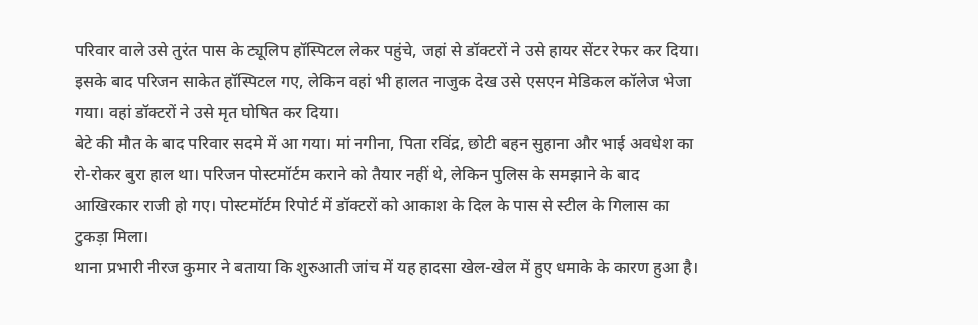परिवार वाले उसे तुरंत पास के ट्यूलिप हॉस्पिटल लेकर पहुंचे, जहां से डॉक्टरों ने उसे हायर सेंटर रेफर कर दिया। इसके बाद परिजन साकेत हॉस्पिटल गए, लेकिन वहां भी हालत नाजुक देख उसे एसएन मेडिकल कॉलेज भेजा गया। वहां डॉक्टरों ने उसे मृत घोषित कर दिया।
बेटे की मौत के बाद परिवार सदमे में आ गया। मां नगीना, पिता रविंद्र, छोटी बहन सुहाना और भाई अवधेश का रो-रोकर बुरा हाल था। परिजन पोस्टमॉर्टम कराने को तैयार नहीं थे, लेकिन पुलिस के समझाने के बाद आखिरकार राजी हो गए। पोस्टमॉर्टम रिपोर्ट में डॉक्टरों को आकाश के दिल के पास से स्टील के गिलास का टुकड़ा मिला।
थाना प्रभारी नीरज कुमार ने बताया कि शुरुआती जांच में यह हादसा खेल-खेल में हुए धमाके के कारण हुआ है।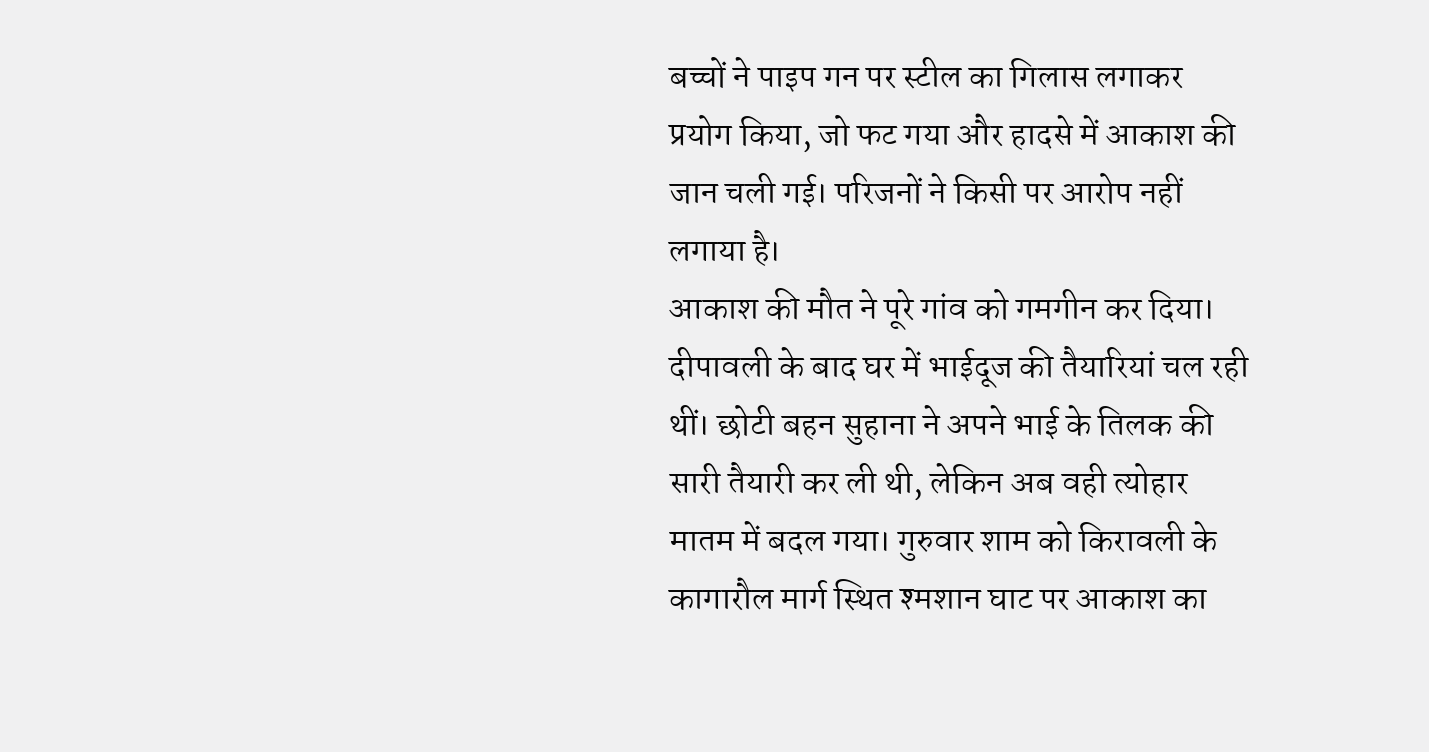बच्चों ने पाइप गन पर स्टील का गिलास लगाकर प्रयोग किया, जो फट गया और हादसे में आकाश की जान चली गई। परिजनों ने किसी पर आरोप नहीं लगाया है।
आकाश की मौत ने पूरे गांव को गमगीन कर दिया। दीपावली के बाद घर में भाईदूज की तैयारियां चल रही थीं। छोटी बहन सुहाना ने अपने भाई के तिलक की सारी तैयारी कर ली थी, लेकिन अब वही त्योहार मातम में बदल गया। गुरुवार शाम को किरावली के कागारौल मार्ग स्थित श्मशान घाट पर आकाश का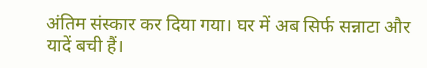अंतिम संस्कार कर दिया गया। घर में अब सिर्फ सन्नाटा और यादें बची हैं।